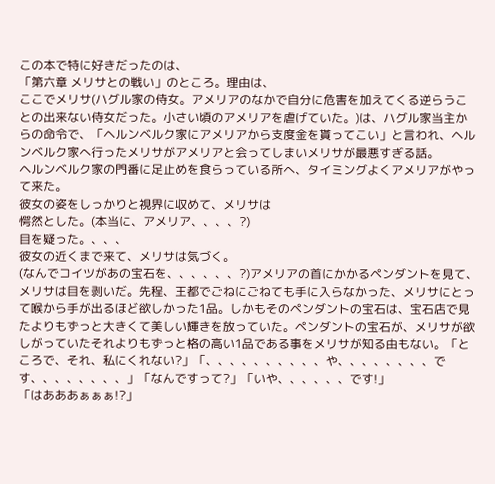この本で特に好きだったのは、
「第六章 メリサとの戦い」のところ。理由は、
ここでメリサ(ハグル家の侍女。アメリアのなかで自分に危害を加えてくる逆らうことの出来ない侍女だった。小さい頃のアメリアを虐げていた。)は、ハグル家当主からの命令で、「ヘルンベルク家にアメリアから支度金を貰ってこい」と言われ、ヘルンベルク家へ行ったメリサがアメリアと会ってしまいメリサが最悪すぎる話。
ヘルンベルク家の門番に足止めを食らっている所へ、タイミングよくアメリアがやって来た。
彼女の姿をしっかりと視界に収めて、メリサは
愕然とした。(本当に、アメリア、、、、?)
目を疑った。、、、
彼女の近くまで来て、メリサは気づく。
(なんでコイツがあの宝石を、、、、、、?)アメリアの首にかかるペンダントを見て、メリサは目を剥いだ。先程、王都でごねにごねても手に入らなかった、メリサにとって喉から手が出るほど欲しかった1品。しかもそのペンダントの宝石は、宝石店で見たよりもずっと大きくて美しい輝きを放っていた。ペンダントの宝石が、メリサが欲しがっていたそれよりもずっと格の高い1品である事をメリサが知る由もない。「ところで、それ、私にくれない?」「、、、、、、、、、、や、、、、、、、、です、、、、、、、、」「なんですって?」「いや、、、、、、です!」
「はあああぁぁぁ!?」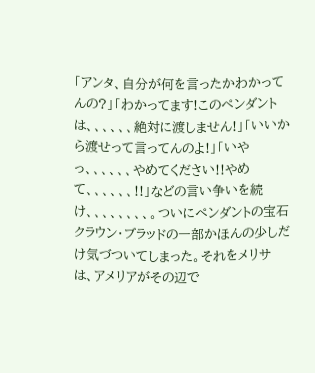「アンタ、自分が何を言ったかわかってんの?」「わかってます!このペンダントは、、、、、、絶対に渡しません!」「いいから渡せって言ってんのよ!」「いやっ、、、、、、やめてください!!やめて、、、、、、!!」などの言い争いを続け、、、、、、、、。ついにペンダントの宝石クラウン・ブラッドの一部かほんの少しだけ気づついてしまった。それをメリサは、アメリアがその辺で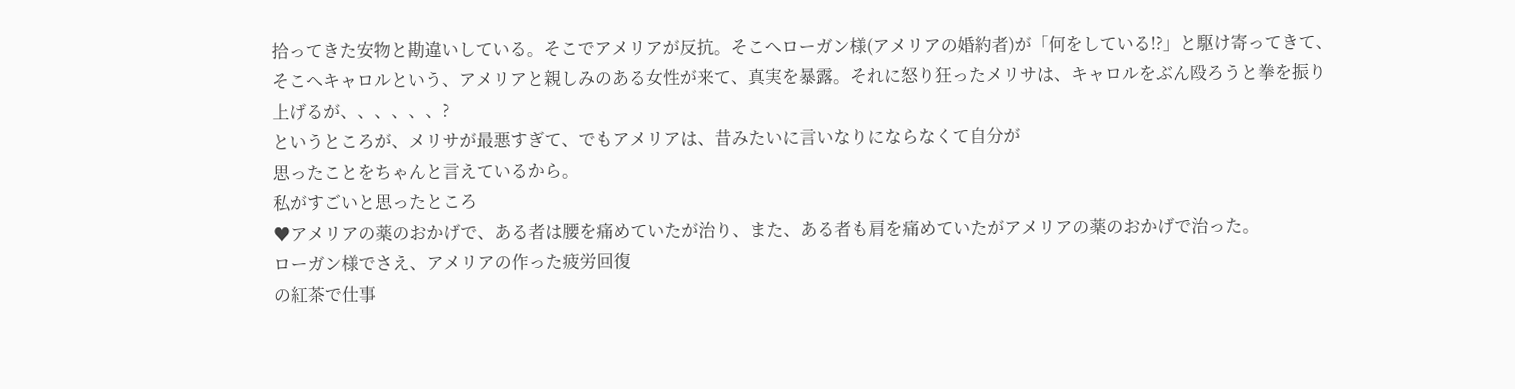拾ってきた安物と勘違いしている。そこでアメリアが反抗。そこへローガン様(アメリアの婚約者)が「何をしている!?」と駆け寄ってきて、そこへキャロルという、アメリアと親しみのある女性が来て、真実を暴露。それに怒り狂ったメリサは、キャロルをぶん殴ろうと拳を振り上げるが、、、、、、?
というところが、メリサが最悪すぎて、でもアメリアは、昔みたいに言いなりにならなくて自分が
思ったことをちゃんと言えているから。
私がすごいと思ったところ
♥アメリアの薬のおかげで、ある者は腰を痛めていたが治り、また、ある者も肩を痛めていたがアメリアの薬のおかげで治った。
ローガン様でさえ、アメリアの作った疲労回復
の紅茶で仕事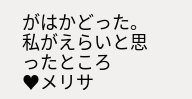がはかどった。
私がえらいと思ったところ
♥メリサ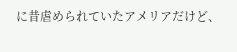に昔虐められていたアメリアだけど、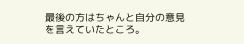最後の方はちゃんと自分の意見を言えていたところ。